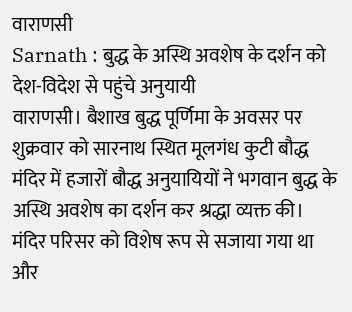वाराणसी
Sarnath : बुद्ध के अस्थि अवशेष के दर्शन को देश-विदेश से पहुंचे अनुयायी
वाराणसी। बैशाख बुद्ध पूर्णिमा के अवसर पर शुक्रवार को सारनाथ स्थित मूलगंध कुटी बौद्ध मंदिर में हजारों बौद्ध अनुयायियों ने भगवान बुद्ध के अस्थि अवशेष का दर्शन कर श्रद्धा व्यक्त की। मंदिर परिसर को विशेष रूप से सजाया गया था और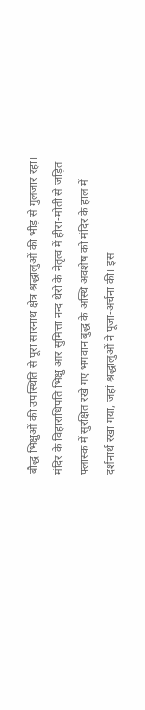बौद्ध भिक्षुओं की उपस्थिति से पूरा सारनाथ क्षेत्र श्रद्धालुओं की भीड़ से गुलजार रहा।
मंदिर के विहाराधिपति भिक्षु आर सुमित्ता नन्द थेरो के नेतृत्व में हीरा-मोती से जड़ित फ्लास्क में सुरक्षित रखे गए भगवान बुद्ध के अस्थि अवशेष को मंदिर के हाल में दर्शनार्थ रखा गया, जहां श्रद्धालुओं ने पूजा-अर्चना की। इस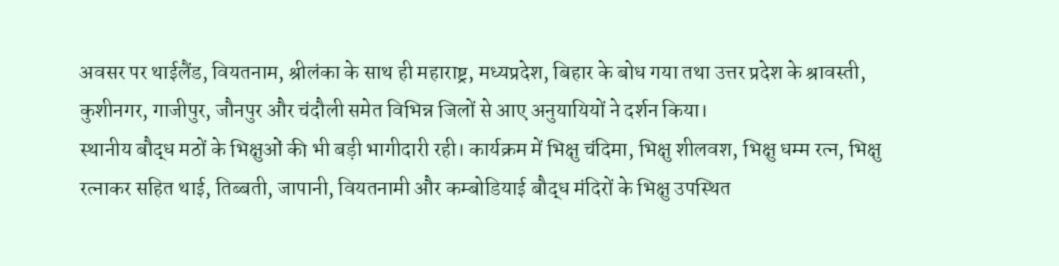अवसर पर थाईलैंड, वियतनाम, श्रीलंका के साथ ही महाराष्ट्र, मध्यप्रदेश, बिहार के बोध गया तथा उत्तर प्रदेश के श्रावस्ती, कुशीनगर, गाजीपुर, जौनपुर और चंदौली समेत विभिन्न जिलों से आए अनुयायियों ने दर्शन किया।
स्थानीय बौद्ध मठों के भिक्षुओं की भी बड़ी भागीदारी रही। कार्यक्रम में भिक्षु चंदिमा, भिक्षु शीलवश, भिक्षु धम्म रत्न, भिक्षु रत्नाकर सहित थाई, तिब्बती, जापानी, वियतनामी और कम्बोडियाई बौद्ध मंदिरों के भिक्षु उपस्थित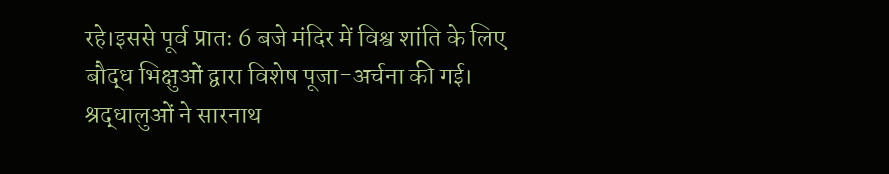रहे।इससे पूर्व प्रातः 6 बजे मंदिर में विश्व शांति के लिए बौद्ध भिक्षुओं द्वारा विशेष पूजा-अर्चना की गई।
श्रद्धालुओं ने सारनाथ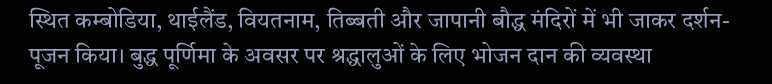स्थित कम्बोडिया, थाईलैंड, वियतनाम, तिब्बती और जापानी बौद्ध मंदिरों में भी जाकर दर्शन-पूजन किया। बुद्ध पूर्णिमा के अवसर पर श्रद्धालुओं के लिए भोजन दान की व्यवस्था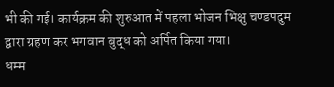भी की गई। कार्यक्रम की शुरुआत में पहला भोजन भिक्षु चण्डपदुम द्वारा ग्रहण कर भगवान बुद्ध को अर्पित किया गया।
धम्म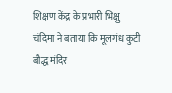शिक्षण केंद्र के प्रभारी भिक्षु चंदिमा ने बताया कि मूलगंध कुटी बौद्ध मंदिर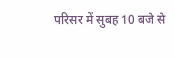परिसर में सुबह 10 बजे से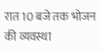रात 10 बजे तक भोजन की व्यवस्था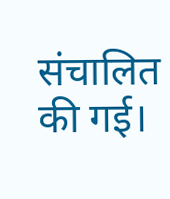संचालित की गई।